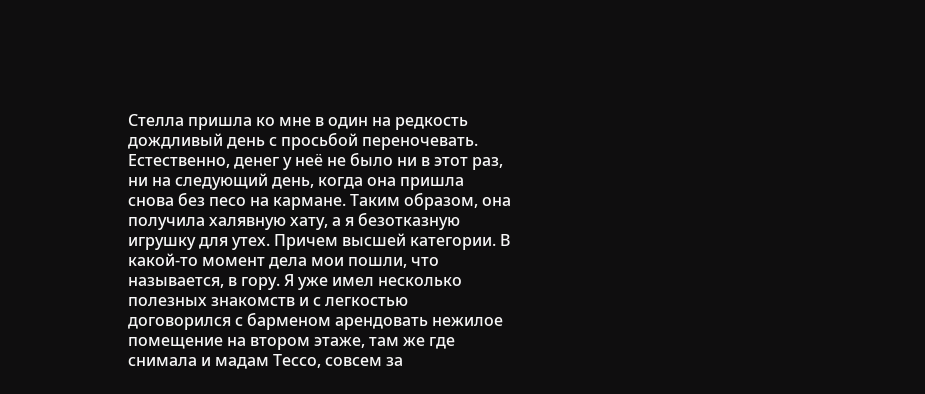Стелла пришла ко мне в один на редкость дождливый день с просьбой переночевать. Естественно, денег у неё не было ни в этот раз, ни на следующий день, когда она пришла снова без песо на кармане. Таким образом, она получила халявную хату, а я безотказную игрушку для утех. Причем высшей категории. В какой-то момент дела мои пошли, что называется, в гору. Я уже имел несколько полезных знакомств и с легкостью договорился с барменом арендовать нежилое помещение на втором этаже, там же где снимала и мадам Тессо, совсем за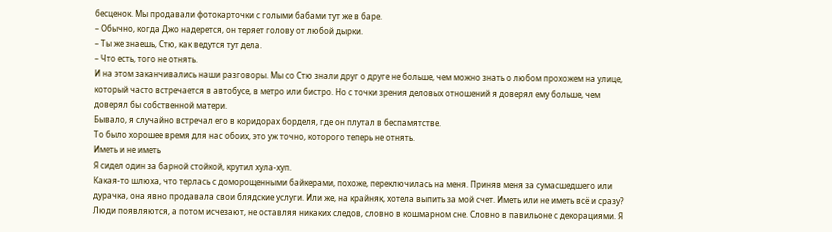бесценок. Мы продавали фотокарточки с голыми бабами тут же в баре.
– Обычно, когда Джо надерется, он теряет голову от любой дырки.
– Ты же знаешь, Стю, как ведутся тут дела.
– Что есть, того не отнять.
И на этом заканчивались наши разговоры. Мы со Стю знали друг о друге не больше, чем можно знать о любом прохожем на улице, который часто встречается в автобусе, в метро или бистро. Но с точки зрения деловых отношений я доверял ему больше, чем доверял бы собственной матери.
Бывало, я случайно встречал его в коридорах борделя, где он плутал в беспамятстве.
То было хорошее время для нас обоих, это уж точно, которого теперь не отнять.
Иметь и не иметь
Я сидел один за барной стойкой, крутил хула-хуп.
Какая-то шлюха, что терлась с доморощенными байкерами, похоже, переключилась на меня. Приняв меня за сумасшедшего или дурачка, она явно продавала свои блядские услуги. Или же, на крайняк, хотела выпить за мой счет. Иметь или не иметь всё и сразу? Люди появляются, а потом исчезают, не оставляя никаких следов, словно в кошмарном сне. Словно в павильоне с декорациями. Я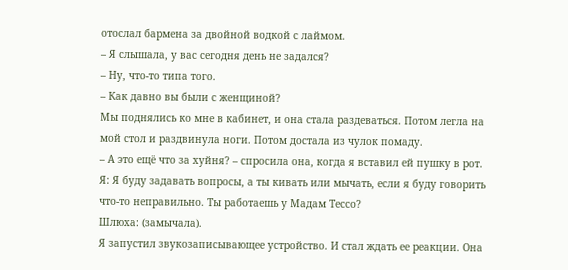отослал бармена за двойной водкой с лаймом.
– Я слышала, у вас сегодня день не задался?
– Ну, что-то типа того.
– Как давно вы были с женщиной?
Мы поднялись ко мне в кабинет, и она стала раздеваться. Потом легла на мой стол и раздвинула ноги. Потом достала из чулок помаду.
– А это ещё что за хуйня? – спросила она, когда я вставил ей пушку в рот.
Я: Я буду задавать вопросы, а ты кивать или мычать, если я буду говорить что-то неправильно. Ты работаешь у Мадам Тессо?
Шлюха: (замычала).
Я запустил звукозаписывающее устройство. И стал ждать ее реакции. Она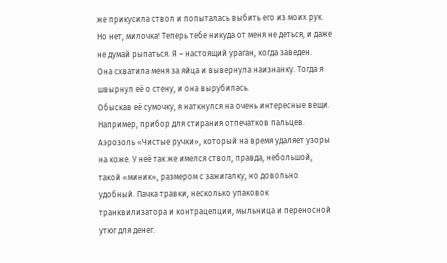же прикусила ствол и попыталась выбить его из моих рук. Но нет, милочка! Теперь тебе никуда от меня не деться, и даже не думай рыпаться. Я – настоящий ураган, когда заведен.
Она схватила меня за яйца и вывернула наизнанку. Тогда я швырнул её о стену, и она вырубилась.
Обыскав её сумочку, я наткнулся на очень интересные вещи. Например, прибор для стирания отпечатков пальцев. Аэрозоль «Чистые ручки», который на время удаляет узоры на коже. У неё так же имелся ствол, правда, небольшой, такой «миник», размером с зажигалку, но довольно удобный. Пачка травки, несколько упаковок транквилизатора и контрацепции, мыльница и переносной утюг для денег.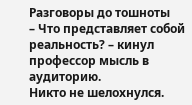Разговоры до тошноты
– Что представляет собой реальность? – кинул профессор мысль в аудиторию.
Никто не шелохнулся.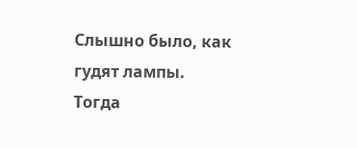Слышно было, как гудят лампы.
Тогда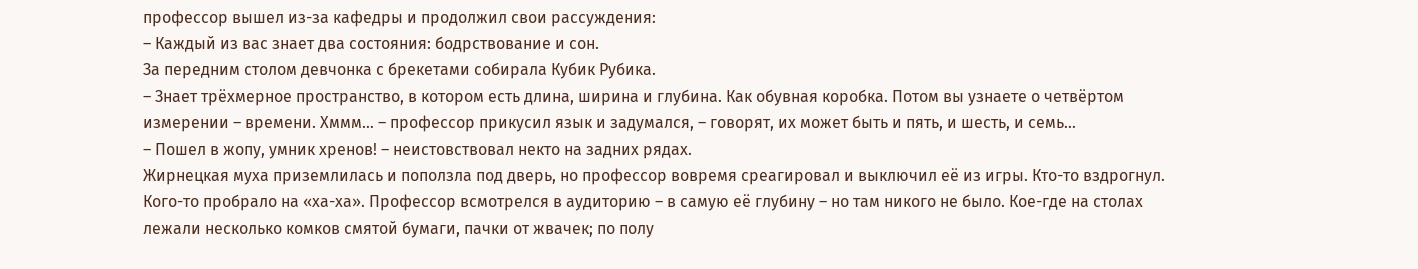профессор вышел из-за кафедры и продолжил свои рассуждения:
– Каждый из вас знает два состояния: бодрствование и сон.
За передним столом девчонка с брекетами собирала Кубик Рубика.
– Знает трёхмерное пространство, в котором есть длина, ширина и глубина. Как обувная коробка. Потом вы узнаете о четвёртом измерении – времени. Хммм… – профессор прикусил язык и задумался, – говорят, их может быть и пять, и шесть, и семь…
– Пошел в жопу, умник хренов! – неистовствовал некто на задних рядах.
Жирнецкая муха приземлилась и поползла под дверь, но профессор вовремя среагировал и выключил её из игры. Кто-то вздрогнул. Кого-то пробрало на «ха-ха». Профессор всмотрелся в аудиторию – в самую её глубину – но там никого не было. Кое-где на столах лежали несколько комков смятой бумаги, пачки от жвачек; по полу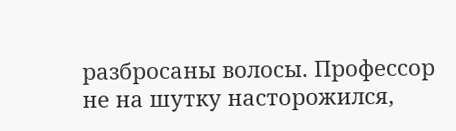разбросаны волосы. Профессор не на шутку насторожился,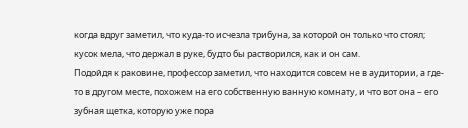когда вдруг заметил, что куда-то исчезла трибуна, за которой он только что стоял; кусок мела, что держал в руке, будто бы растворился, как и он сам.
Подойдя к раковине, профессор заметил, что находится совсем не в аудитории, а где-то в другом месте, похожем на его собственную ванную комнату, и что вот она – его зубная щетка, которую уже пора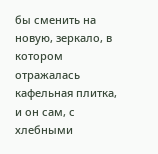бы сменить на новую, зеркало, в котором отражалась кафельная плитка, и он сам, с хлебными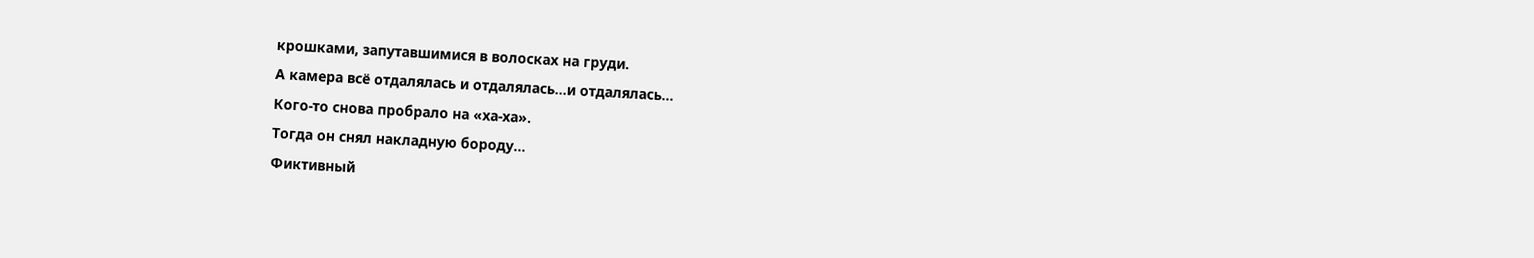крошками, запутавшимися в волосках на груди.
А камера всё отдалялась и отдалялась…и отдалялась…
Кого-то снова пробрало на «ха-ха».
Тогда он снял накладную бороду…
Фиктивный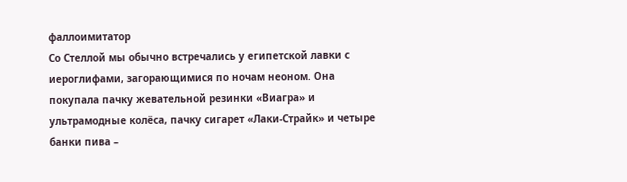фаллоимитатор
Со Стеллой мы обычно встречались у египетской лавки с иероглифами, загорающимися по ночам неоном. Она покупала пачку жевательной резинки «Виагра» и ультрамодные колёса, пачку сигарет «Лаки-Страйк» и четыре банки пива –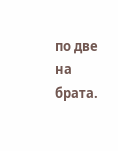по две на брата.